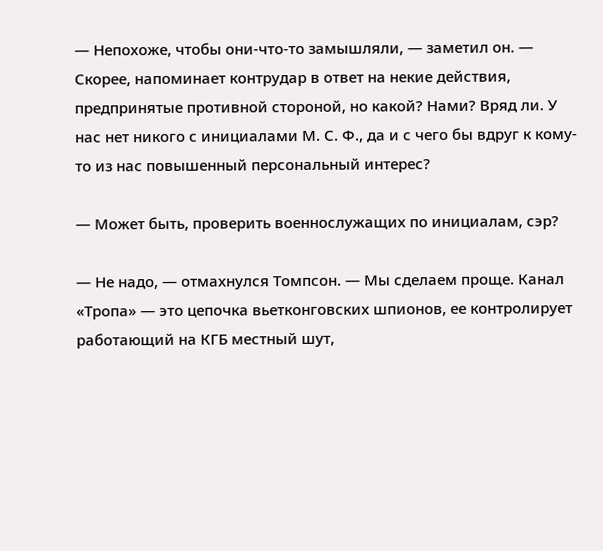— Непохоже, чтобы они-что-то замышляли, — заметил он. — Скорее, напоминает контрудар в ответ на некие действия, предпринятые противной стороной, но какой? Нами? Вряд ли. У нас нет никого с инициалами М. С. Ф., да и с чего бы вдруг к кому-то из нас повышенный персональный интерес?

— Может быть, проверить военнослужащих по инициалам, сэр?

— Не надо, — отмахнулся Томпсон. — Мы сделаем проще. Канал «Тропа» — это цепочка вьетконговских шпионов, ее контролирует работающий на КГБ местный шут,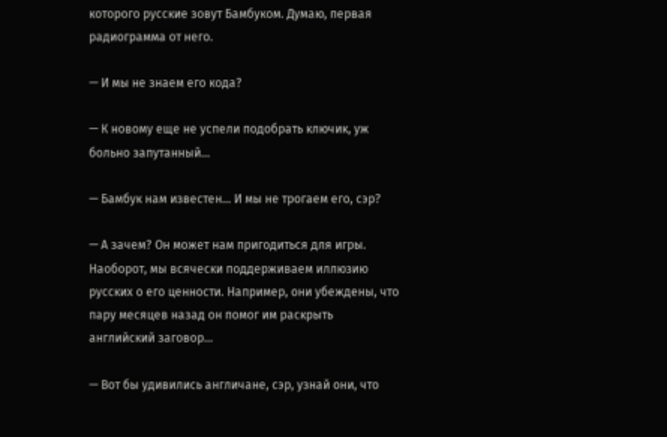которого русские зовут Бамбуком. Думаю, первая радиограмма от него.

— И мы не знаем его кода?

— К новому еще не успели подобрать ключик, уж больно запутанный…

— Бамбук нам известен… И мы не трогаем его, сэр?

— А зачем? Он может нам пригодиться для игры. Наоборот, мы всячески поддерживаем иллюзию русских о его ценности. Например, они убеждены, что пару месяцев назад он помог им раскрыть английский заговор…

— Вот бы удивились англичане, сэр, узнай они, что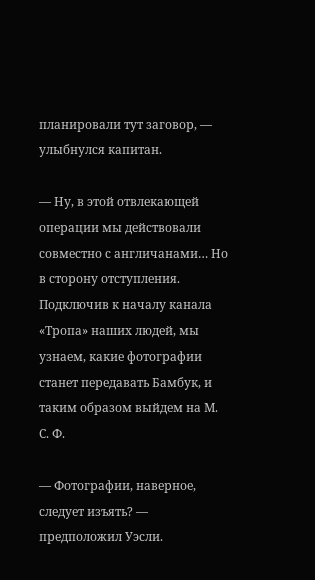планировали тут заговор, — улыбнулся капитан.

— Ну, в этой отвлекающей операции мы действовали совместно с англичанами… Но в сторону отступления. Подключив к началу канала «Тропа» наших людей, мы узнаем, какие фотографии станет передавать Бамбук, и таким образом выйдем на М. С. Ф.

— Фотографии, наверное, следует изъять? — предположил Уэсли.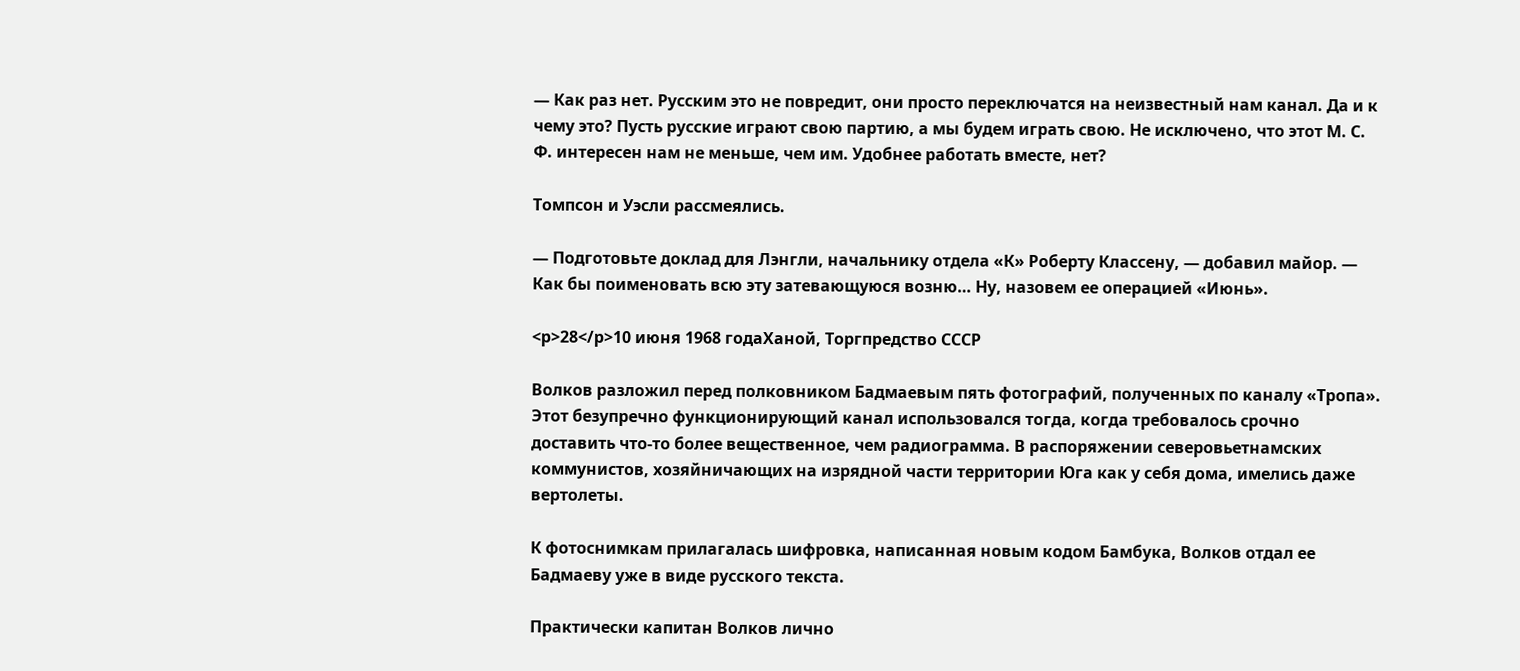— Как раз нет. Русским это не повредит, они просто переключатся на неизвестный нам канал. Да и к чему это? Пусть русские играют свою партию, а мы будем играть свою. Не исключено, что этот М. С. Ф. интересен нам не меньше, чем им. Удобнее работать вместе, нет?

Томпсон и Уэсли рассмеялись.

— Подготовьте доклад для Лэнгли, начальнику отдела «К» Роберту Классену, — добавил майор. — Как бы поименовать всю эту затевающуюся возню… Ну, назовем ее операцией «Июнь».

<p>28</p>10 июня 1968 годаХаной, Торгпредство СССР

Волков разложил перед полковником Бадмаевым пять фотографий, полученных по каналу «Тропа». Этот безупречно функционирующий канал использовался тогда, когда требовалось срочно доставить что-то более вещественное, чем радиограмма. В распоряжении северовьетнамских коммунистов, хозяйничающих на изрядной части территории Юга как у себя дома, имелись даже вертолеты.

К фотоснимкам прилагалась шифровка, написанная новым кодом Бамбука, Волков отдал ее Бадмаеву уже в виде русского текста.

Практически капитан Волков лично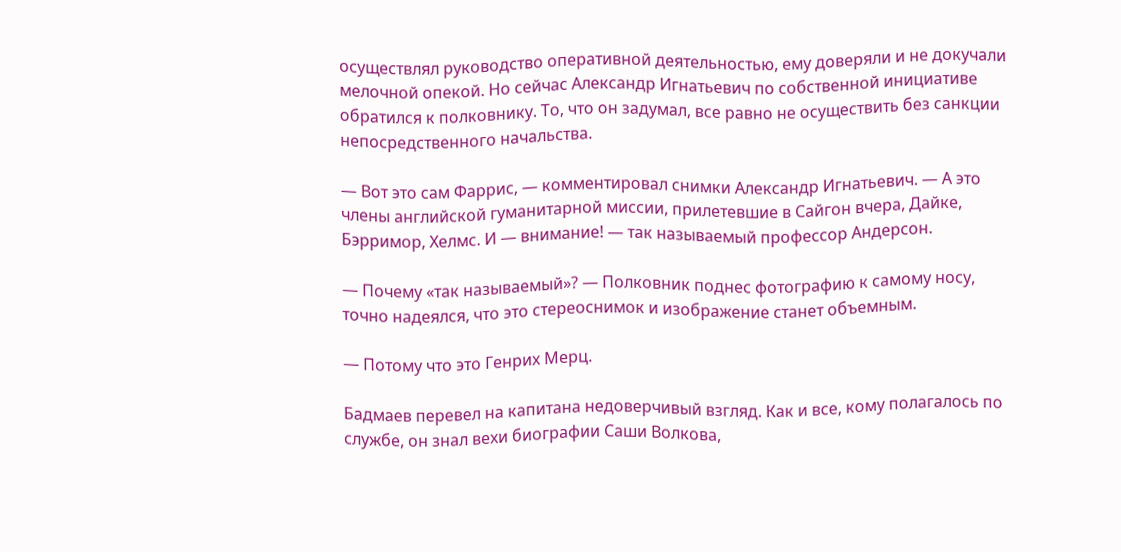осуществлял руководство оперативной деятельностью, ему доверяли и не докучали мелочной опекой. Но сейчас Александр Игнатьевич по собственной инициативе обратился к полковнику. То, что он задумал, все равно не осуществить без санкции непосредственного начальства.

— Вот это сам Фаррис, — комментировал снимки Александр Игнатьевич. — А это члены английской гуманитарной миссии, прилетевшие в Сайгон вчера, Дайке, Бэрримор, Хелмс. И — внимание! — так называемый профессор Андерсон.

— Почему «так называемый»? — Полковник поднес фотографию к самому носу, точно надеялся, что это стереоснимок и изображение станет объемным.

— Потому что это Генрих Мерц.

Бадмаев перевел на капитана недоверчивый взгляд. Как и все, кому полагалось по службе, он знал вехи биографии Саши Волкова,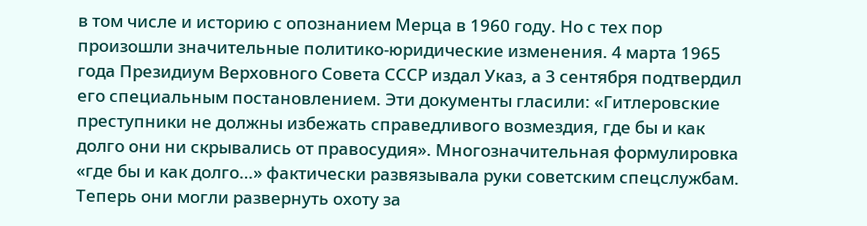в том числе и историю с опознанием Мерца в 1960 году. Но с тех пор произошли значительные политико-юридические изменения. 4 марта 1965 года Президиум Верховного Совета СССР издал Указ, а 3 сентября подтвердил его специальным постановлением. Эти документы гласили: «Гитлеровские преступники не должны избежать справедливого возмездия, где бы и как долго они ни скрывались от правосудия». Многозначительная формулировка «где бы и как долго…» фактически развязывала руки советским спецслужбам. Теперь они могли развернуть охоту за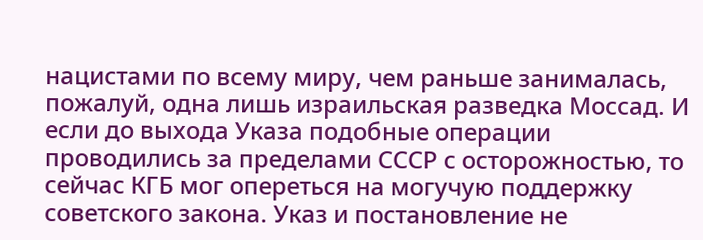нацистами по всему миру, чем раньше занималась, пожалуй, одна лишь израильская разведка Моссад. И если до выхода Указа подобные операции проводились за пределами СССР с осторожностью, то сейчас КГБ мог опереться на могучую поддержку советского закона. Указ и постановление не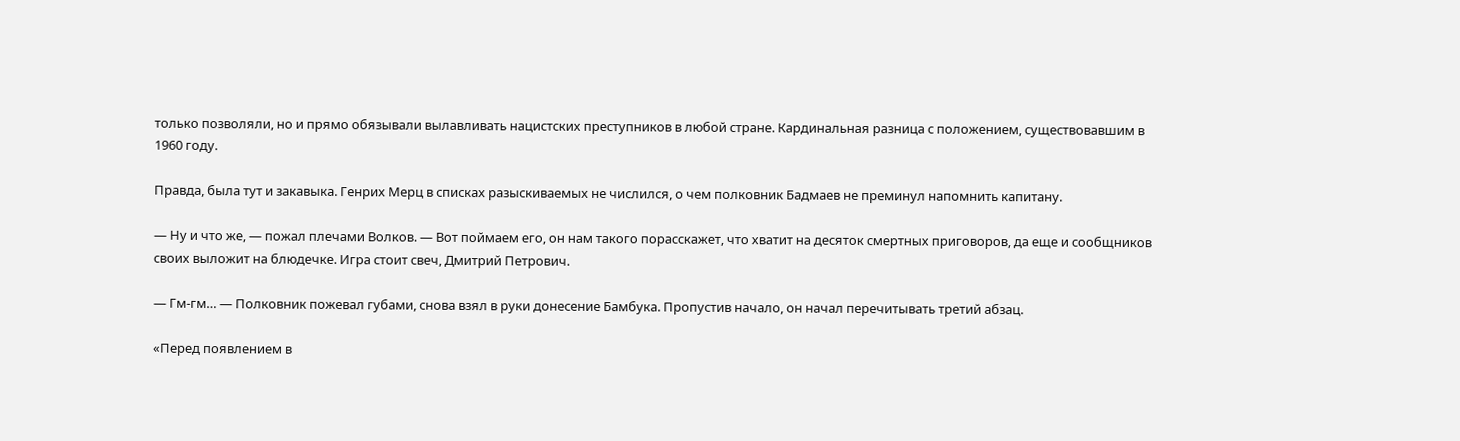только позволяли, но и прямо обязывали вылавливать нацистских преступников в любой стране. Кардинальная разница с положением, существовавшим в 1960 году.

Правда, была тут и закавыка. Генрих Мерц в списках разыскиваемых не числился, о чем полковник Бадмаев не преминул напомнить капитану.

— Ну и что же, — пожал плечами Волков. — Вот поймаем его, он нам такого порасскажет, что хватит на десяток смертных приговоров, да еще и сообщников своих выложит на блюдечке. Игра стоит свеч, Дмитрий Петрович.

— Гм-гм… — Полковник пожевал губами, снова взял в руки донесение Бамбука. Пропустив начало, он начал перечитывать третий абзац.

«Перед появлением в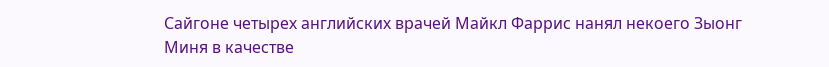Сайгоне четырех английских врачей Майкл Фаррис нанял некоего Зыонг Миня в качестве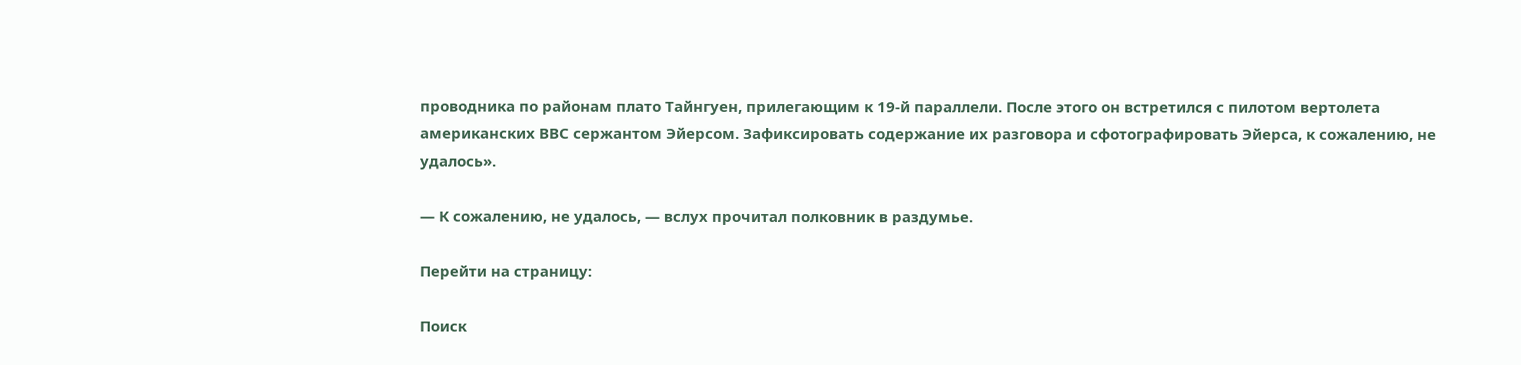проводника по районам плато Тайнгуен, прилегающим к 19-й параллели. После этого он встретился с пилотом вертолета американских ВВС сержантом Эйерсом. Зафиксировать содержание их разговора и сфотографировать Эйерса, к сожалению, не удалось».

— К сожалению, не удалось, — вслух прочитал полковник в раздумье.

Перейти на страницу:

Поиск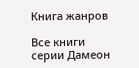Книга жанров

Все книги серии Дамеон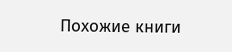Похожие книги